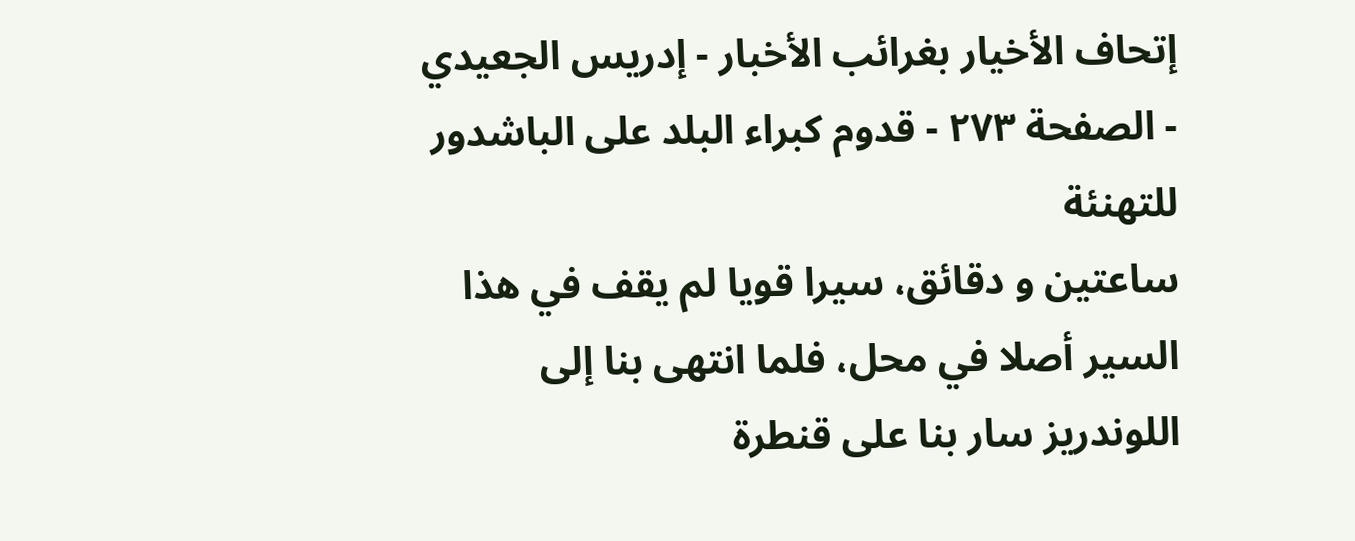إتحاف الأخيار بغرائب الأخبار - إدريس الجعيدي - الصفحة ٢٧٣ - قدوم كبراء البلد على الباشدور للتهنئة
ساعتين و دقائق، سيرا قويا لم يقف في هذا السير أصلا في محل، فلما انتهى بنا إلى اللوندريز سار بنا على قنطرة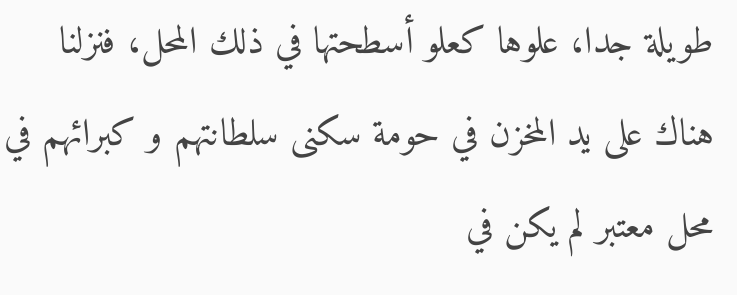طويلة جدا، علوها كعلو أسطحتها في ذلك المحل، فنزلنا هناك على يد المخزن في حومة سكنى سلطانتهم و كبرائهم في محل معتبر لم يكن في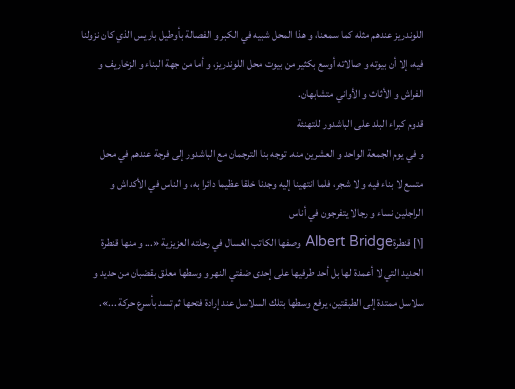اللوندريز عندهم مثله كما سمعنا، و هذا المحل شبيه في الكبر و الفصالة بأوطيل باريس الذي كان نزولنا فيه، إلا أن بيوته و صالاته أوسع بكثير من بيوت محل اللوندريز، و أما من جهة البناء و الزخاريف و الفراش و الأثاث و الأواني متشابهان.
قدوم كبراء البلد على الباشدور للتهنئة
و في يوم الجمعة الواحد و العشرين منه. توجه بنا الترجمان مع الباشدور إلى فرجة عندهم في محل متسع لا بناء فيه و لا شجر، فلما انتهينا إليه وجدنا خلقا عظيما دائرا به، و الناس في الأكداش و الراجلين نساء و رجالا يتفرجون في أناس
[١] قنطرةAlbert Bridge وصفها الكاتب الغسال في رحلته العزيزية «... و منها قنطرة الحديد التي لا أعمدة لها بل أحد طرفيها على إحدى ضفتي النهر و وسطها معلق بقضبان من حديد و سلاسل ممتدة إلى الطبقتين، يرفع وسطها بتلك السلاسل عند إرادة فتحها ثم تسد بأسرع حركة ...».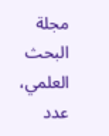مجلة البحث العلمي، عدد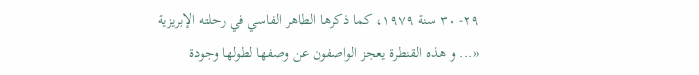٢٩- ٣٠ سنة ١٩٧٩، كما ذكرها الطاهر الفاسي في رحلته الإبريزية
«... و هذه القنطرة يعجز الواصفون عن وصفها لطولها وجودة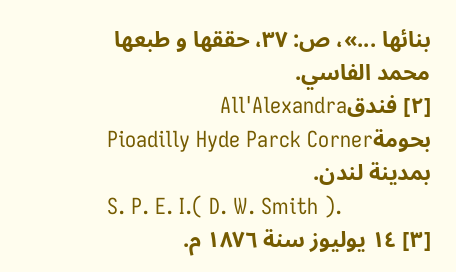بنائها ...»، ص: ٣٧، حققها و طبعها محمد الفاسي.
[٢] فندقAll'Alexandra بحومةPioadilly Hyde Parck Corner بمدينة لندن.
S. P. E. I.( D. W. Smith ).
[٣] ١٤ يوليوز سنة ١٨٧٦ م.